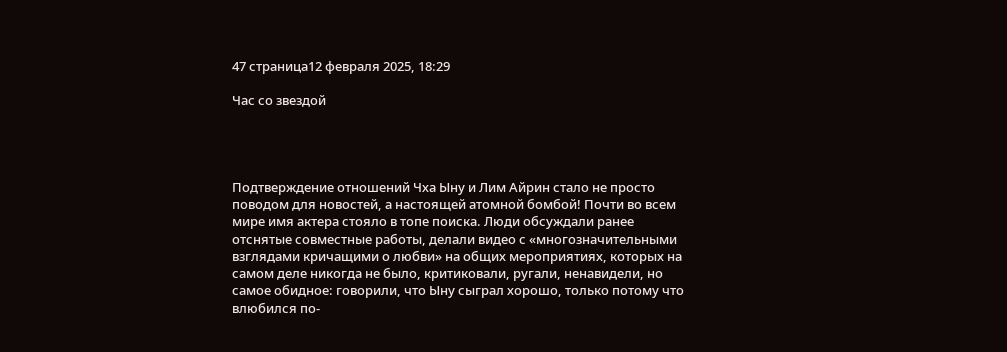47 страница12 февраля 2025, 18:29

Час со звездой




Подтверждение отношений Чха Ыну и Лим Айрин стало не просто поводом для новостей, а настоящей атомной бомбой! Почти во всем мире имя актера стояло в топе поиска. Люди обсуждали ранее отснятые совместные работы, делали видео с «многозначительными взглядами кричащими о любви» на общих мероприятиях, которых на самом деле никогда не было, критиковали, ругали, ненавидели, но самое обидное: говорили, что Ыну сыграл хорошо, только потому что влюбился по-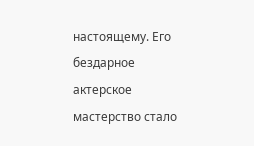настоящему. Его бездарное актерское мастерство стало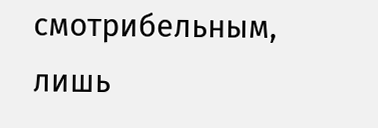смотрибельным, лишь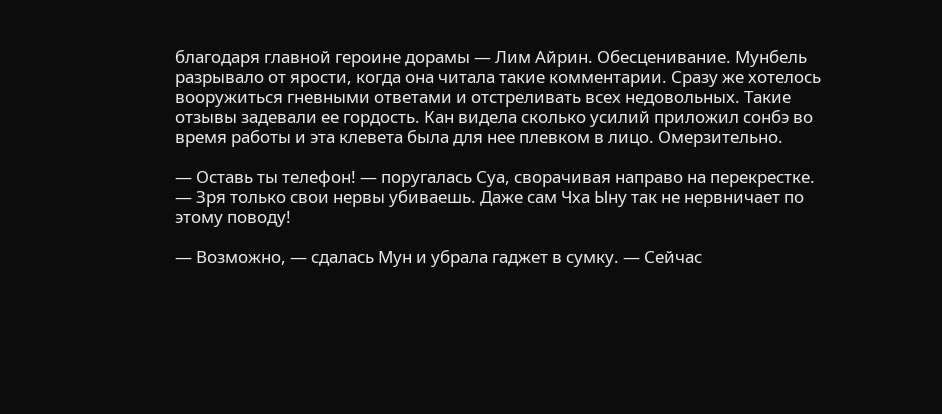благодаря главной героине дорамы — Лим Айрин. Обесценивание. Мунбель разрывало от ярости, когда она читала такие комментарии. Сразу же хотелось вооружиться гневными ответами и отстреливать всех недовольных. Такие отзывы задевали ее гордость. Кан видела сколько усилий приложил сонбэ во время работы и эта клевета была для нее плевком в лицо. Омерзительно.

— Оставь ты телефон! — поругалась Суа, сворачивая направо на перекрестке. — Зря только свои нервы убиваешь. Даже сам Чха Ыну так не нервничает по этому поводу!

— Возможно, — сдалась Мун и убрала гаджет в сумку. — Сейчас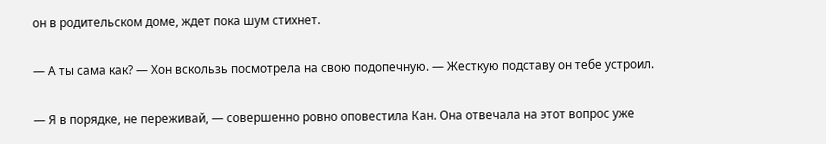он в родительском доме, ждет пока шум стихнет.

— А ты сама как? — Хон вскользь посмотрела на свою подопечную. — Жесткую подставу он тебе устроил.

— Я в порядке, не переживай, — совершенно ровно оповестила Кан. Она отвечала на этот вопрос уже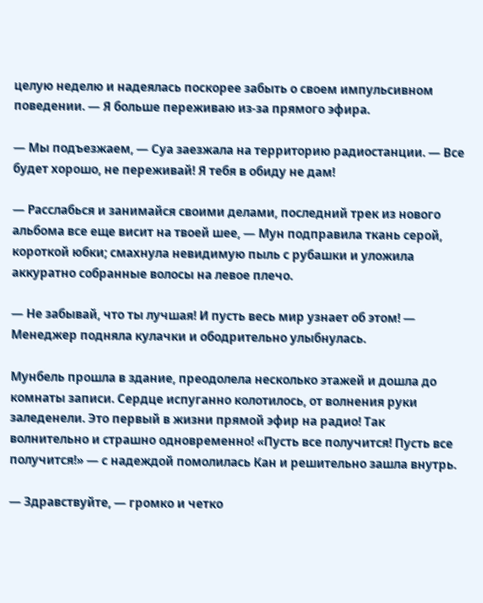целую неделю и надеялась поскорее забыть о своем импульсивном поведении. — Я больше переживаю из-за прямого эфира.

— Мы подъезжаем, — Суа заезжала на территорию радиостанции. — Все будет хорошо, не переживай! Я тебя в обиду не дам!

— Расслабься и занимайся своими делами, последний трек из нового альбома все еще висит на твоей шее, — Мун подправила ткань серой, короткой юбки; смахнула невидимую пыль с рубашки и уложила аккуратно собранные волосы на левое плечо.

— Не забывай, что ты лучшая! И пусть весь мир узнает об этом! — Менеджер подняла кулачки и ободрительно улыбнулась.

Мунбель прошла в здание, преодолела несколько этажей и дошла до комнаты записи. Сердце испуганно колотилось, от волнения руки заледенели. Это первый в жизни прямой эфир на радио! Так волнительно и страшно одновременно! «Пусть все получится! Пусть все получится!» — с надеждой помолилась Кан и решительно зашла внутрь.

— Здравствуйте, — громко и четко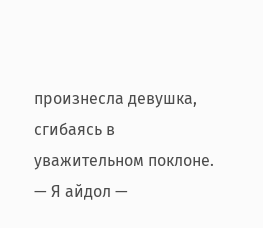произнесла девушка, сгибаясь в уважительном поклоне. — Я айдол —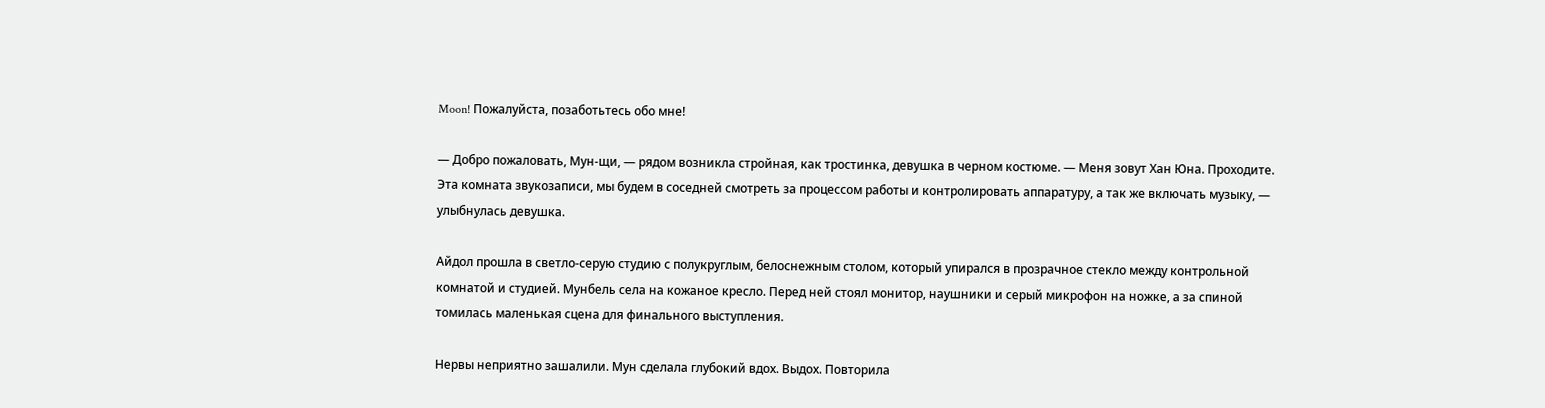Moon! Пожалуйста, позаботьтесь обо мне!

— Добро пожаловать, Мун-щи, — рядом возникла стройная, как тростинка, девушка в черном костюме. — Меня зовут Хан Юна. Проходите. Эта комната звукозаписи, мы будем в соседней смотреть за процессом работы и контролировать аппаратуру, а так же включать музыку, — улыбнулась девушка.

Айдол прошла в светло-серую студию с полукруглым, белоснежным столом, который упирался в прозрачное стекло между контрольной комнатой и студией. Мунбель села на кожаное кресло. Перед ней стоял монитор, наушники и серый микрофон на ножке, а за спиной томилась маленькая сцена для финального выступления.

Нервы неприятно зашалили. Мун сделала глубокий вдох. Выдох. Повторила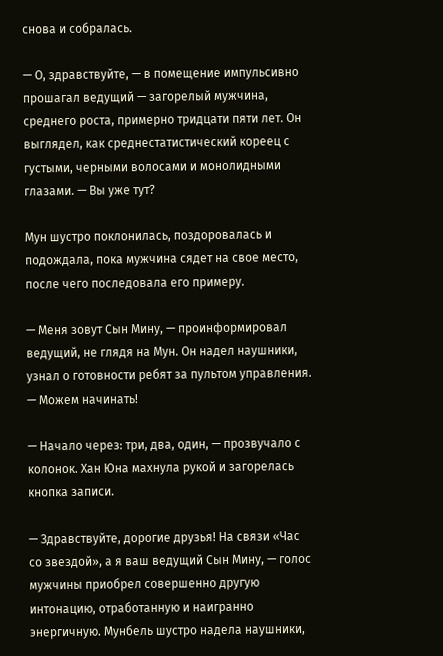снова и собралась.

— О, здравствуйте, — в помещение импульсивно прошагал ведущий — загорелый мужчина, среднего роста, примерно тридцати пяти лет. Он выглядел, как среднестатистический кореец с густыми, черными волосами и монолидными глазами. — Вы уже тут?

Мун шустро поклонилась, поздоровалась и подождала, пока мужчина сядет на свое место, после чего последовала его примеру.

— Меня зовут Сын Мину, — проинформировал ведущий, не глядя на Мун. Он надел наушники, узнал о готовности ребят за пультом управления. — Можем начинать!

— Начало через: три, два, один, — прозвучало с колонок. Хан Юна махнула рукой и загорелась кнопка записи.

— Здравствуйте, дорогие друзья! На связи «Час со звездой», а я ваш ведущий Сын Мину, — голос мужчины приобрел совершенно другую интонацию, отработанную и наигранно энергичную. Мунбель шустро надела наушники,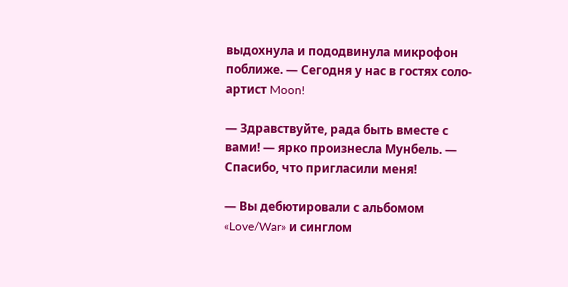выдохнула и пододвинула микрофон поближе. — Сегодня у нас в гостях соло-артист Moon!

— Здравствуйте, рада быть вместе с вами! — ярко произнесла Мунбель. — Спасибо, что пригласили меня!

— Вы дебютировали с альбомом «Love/War» и синглом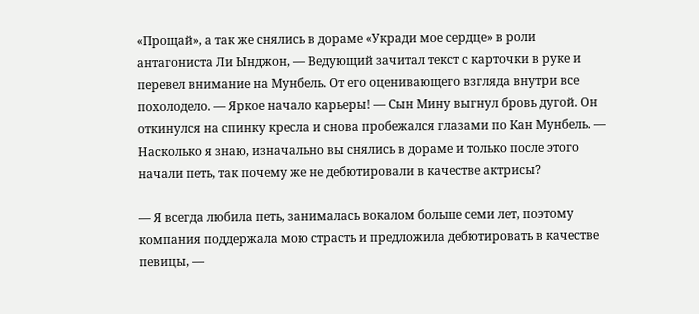«Прощай», а так же снялись в дораме «Укради мое сердце» в роли антагониста Ли Ынджон, — Ведующий зачитал текст с карточки в руке и перевел внимание на Мунбель. От его оценивающего взгляда внутри все похолодело. — Яркое начало карьеры! — Сын Мину выгнул бровь дугой. Он откинулся на спинку кресла и снова пробежался глазами по Кан Мунбель. — Насколько я знаю, изначально вы снялись в дораме и только после этого начали петь, так почему же не дебютировали в качестве актрисы?

— Я всегда любила петь, занималась вокалом больше семи лет, поэтому компания поддержала мою страсть и предложила дебютировать в качестве певицы, —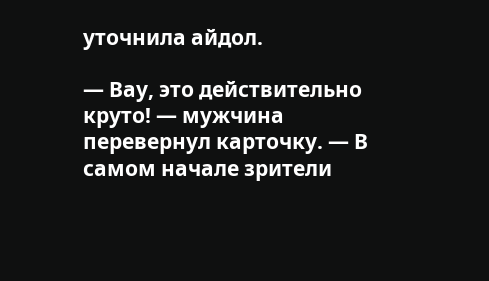уточнила айдол.

— Вау, это действительно круто! — мужчина перевернул карточку. — В самом начале зрители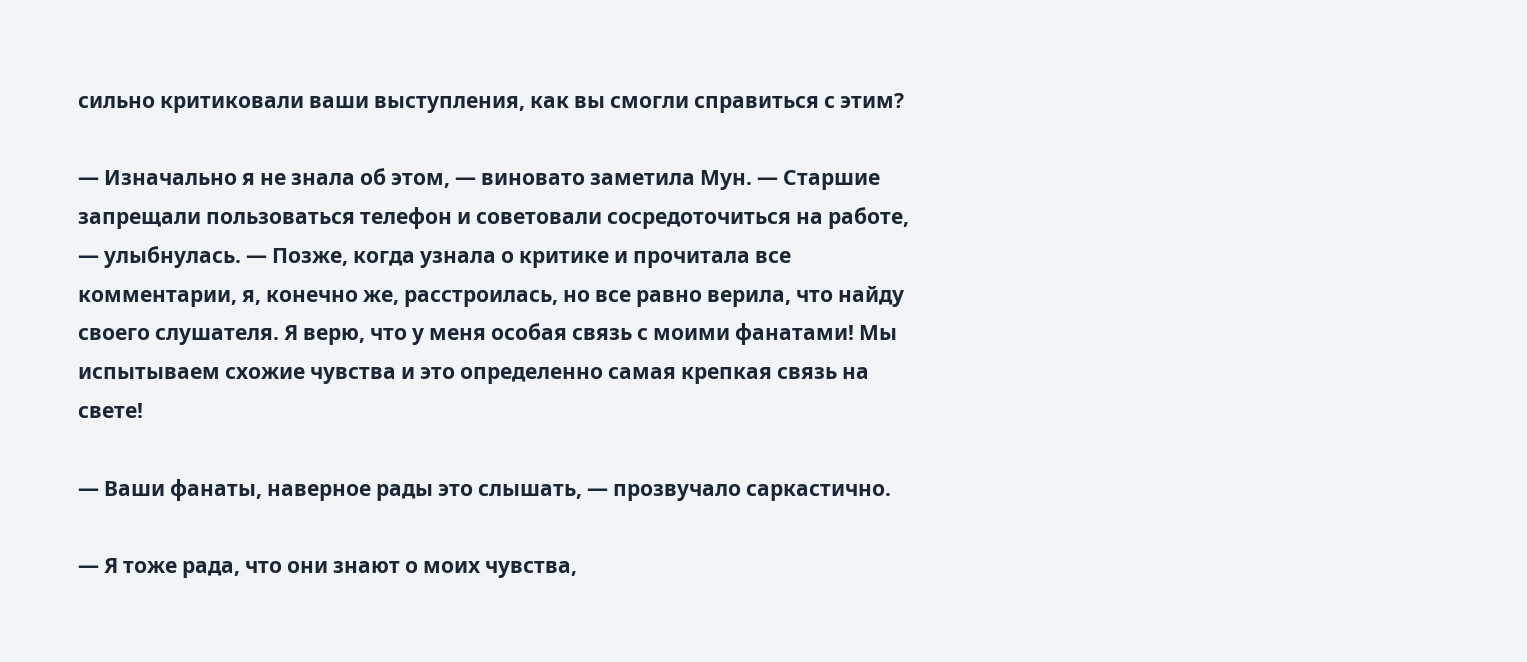сильно критиковали ваши выступления, как вы смогли справиться с этим?

— Изначально я не знала об этом, — виновато заметила Мун. — Старшие запрещали пользоваться телефон и советовали сосредоточиться на работе, — улыбнулась. — Позже, когда узнала о критике и прочитала все комментарии, я, конечно же, расстроилась, но все равно верила, что найду своего слушателя. Я верю, что у меня особая связь с моими фанатами! Мы испытываем схожие чувства и это определенно самая крепкая связь на свете!

— Ваши фанаты, наверное рады это слышать, — прозвучало саркастично.

— Я тоже рада, что они знают о моих чувства,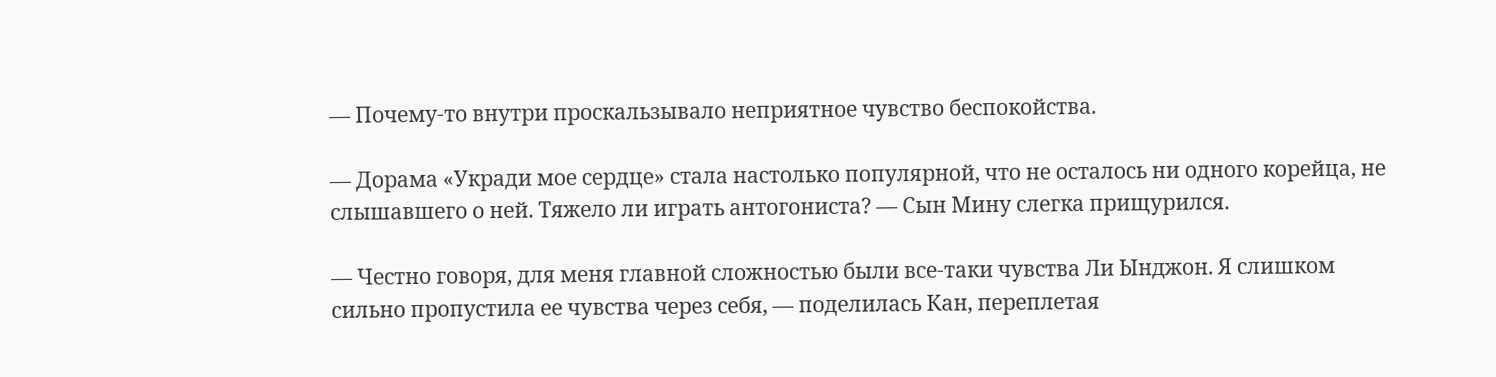— Почему-то внутри проскальзывало неприятное чувство беспокойства.

— Дорама «Укради мое сердце» стала настолько популярной, что не осталось ни одного корейца, не слышавшего о ней. Тяжело ли играть антогониста? — Сын Мину слегка прищурился.

— Честно говоря, для меня главной сложностью были все-таки чувства Ли Ынджон. Я слишком сильно пропустила ее чувства через себя, — поделилась Кан, переплетая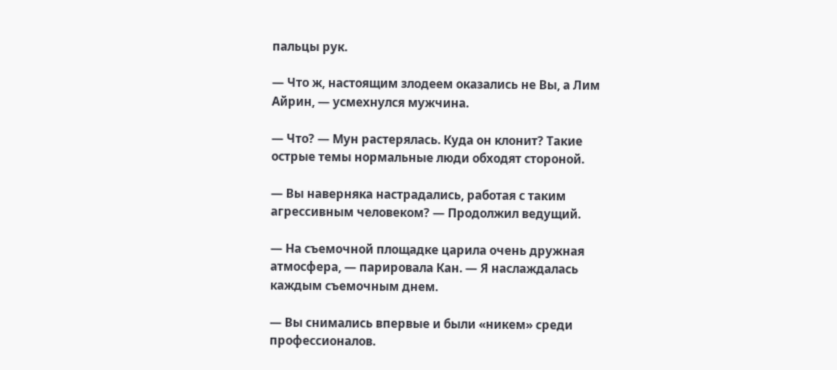пальцы рук.

— Что ж, настоящим злодеем оказались не Вы, а Лим Айрин, — усмехнулся мужчина.

— Что? — Мун растерялась. Куда он клонит? Такие острые темы нормальные люди обходят стороной.

— Вы наверняка настрадались, работая с таким агрессивным человеком? — Продолжил ведущий.

— На съемочной площадке царила очень дружная атмосфера, — парировала Кан. — Я наслаждалась каждым съемочным днем.

— Вы снимались впервые и были «никем» среди профессионалов.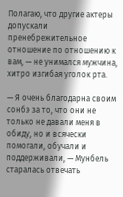Полагаю, что другие актеры допускали пренебрежительное отношение по отношению к вам, — не унимался мужчина, хитро изгибая уголок рта.

— Я очень благодарна своим сонбэ за то, что они не только не давали меня в обиду, но и всячески помогали, обучали и поддерживали, — Мунбель старалась отвечать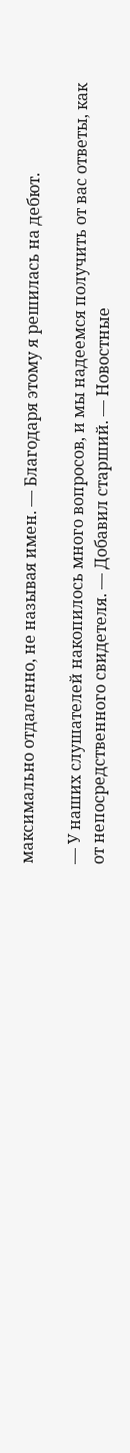максимально отдаленно, не называя имен. — Благодаря этому я решилась на дебют.

— У наших слушателей накопилось много вопросов, и мы надеемся получить от вас ответы, как от непосредственного свидетеля. — Добавил старший. — Новостные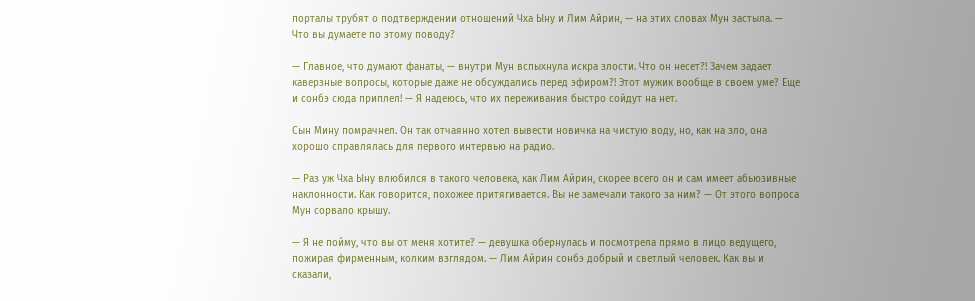порталы трубят о подтверждении отношений Чха Ыну и Лим Айрин, — на этих словах Мун застыла. — Что вы думаете по этому поводу?

— Главное, что думают фанаты, — внутри Мун вспыхнула искра злости. Что он несет?! Зачем задает каверзные вопросы, которые даже не обсуждались перед эфиром?! Этот мужик вообще в своем уме? Еще и сонбэ сюда приплел! — Я надеюсь, что их переживания быстро сойдут на нет.

Сын Мину помрачнел. Он так отчаянно хотел вывести новичка на чистую воду, но, как на зло, она хорошо справлялась для первого интервью на радио.

— Раз уж Чха Ыну влюбился в такого человека, как Лим Айрин, скорее всего он и сам имеет абьюзивные наклонности. Как говорится, похожее притягивается. Вы не замечали такого за ним? — От этого вопроса Мун сорвало крышу.

— Я не пойму, что вы от меня хотите? — девушка обернулась и посмотрела прямо в лицо ведущего, пожирая фирменным, колким взглядом. — Лим Айрин сонбэ добрый и светлый человек. Как вы и сказали,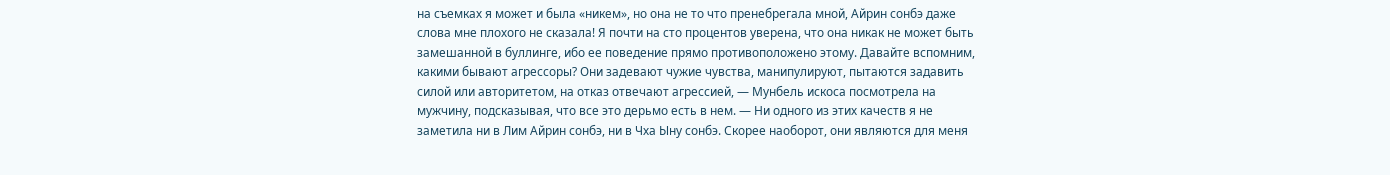на съемках я может и была «никем», но она не то что пренебрегала мной, Айрин сонбэ даже слова мне плохого не сказала! Я почти на сто процентов уверена, что она никак не может быть замешанной в буллинге, ибо ее поведение прямо противоположено этому. Давайте вспомним, какими бывают агрессоры? Они задевают чужие чувства, манипулируют, пытаются задавить силой или авторитетом, на отказ отвечают агрессией, — Мунбель искоса посмотрела на мужчину, подсказывая, что все это дерьмо есть в нем. — Ни одного из этих качеств я не заметила ни в Лим Айрин сонбэ, ни в Чха Ыну сонбэ. Скорее наоборот, они являются для меня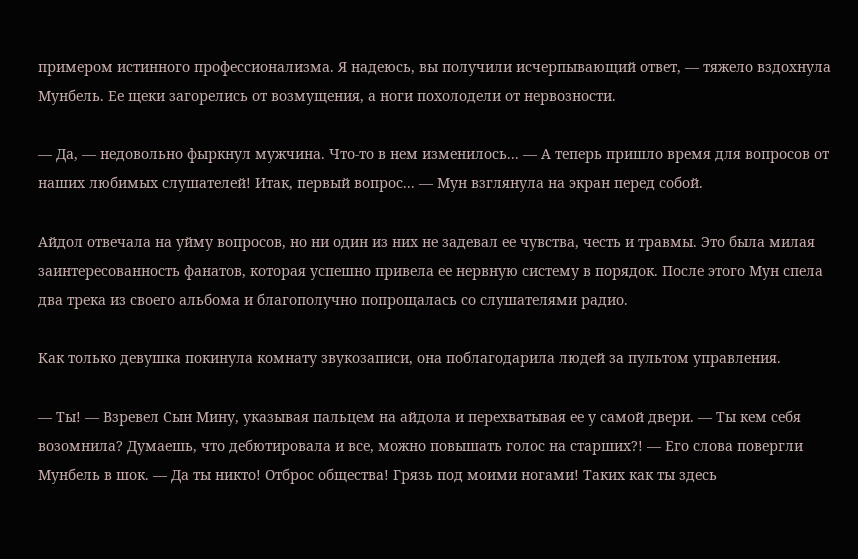примером истинного профессионализма. Я надеюсь, вы получили исчерпывающий ответ, — тяжело вздохнула Мунбель. Ее щеки загорелись от возмущения, а ноги похолодели от нервозности.

— Да, — недовольно фыркнул мужчина. Что-то в нем изменилось... — А теперь пришло время для вопросов от наших любимых слушателей! Итак, первый вопрос... — Мун взглянула на экран перед собой.

Айдол отвечала на уйму вопросов, но ни один из них не задевал ее чувства, честь и травмы. Это была милая заинтересованность фанатов, которая успешно привела ее нервную систему в порядок. После этого Мун спела два трека из своего альбома и благополучно попрощалась со слушателями радио.

Как только девушка покинула комнату звукозаписи, она поблагодарила людей за пультом управления.

— Ты! — Взревел Сын Мину, указывая пальцем на айдола и перехватывая ее у самой двери. — Ты кем себя возомнила? Думаешь, что дебютировала и все, можно повышать голос на старших?! — Его слова повергли Мунбель в шок. — Да ты никто! Отброс общества! Грязь под моими ногами! Таких как ты здесь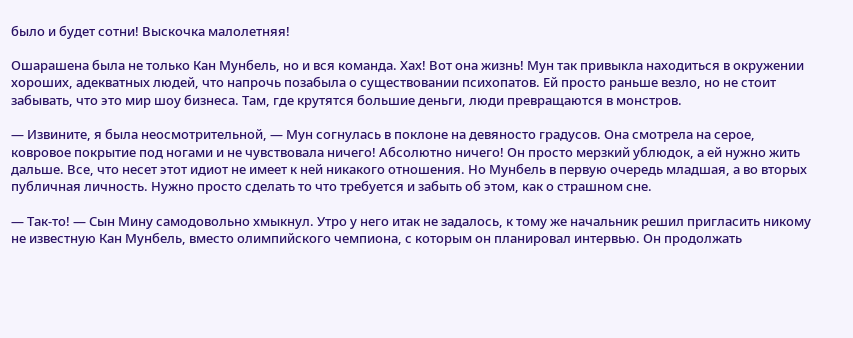было и будет сотни! Выскочка малолетняя!

Ошарашена была не только Кан Мунбель, но и вся команда. Хах! Вот она жизнь! Мун так привыкла находиться в окружении хороших, адекватных людей, что напрочь позабыла о существовании психопатов. Ей просто раньше везло, но не стоит забывать, что это мир шоу бизнеса. Там, где крутятся большие деньги, люди превращаются в монстров.

— Извините, я была неосмотрительной, — Мун согнулась в поклоне на девяносто градусов. Она смотрела на серое, ковровое покрытие под ногами и не чувствовала ничего! Абсолютно ничего! Он просто мерзкий ублюдок, а ей нужно жить дальше. Все, что несет этот идиот не имеет к ней никакого отношения. Но Мунбель в первую очередь младшая, а во вторых публичная личность. Нужно просто сделать то что требуется и забыть об этом, как о страшном сне.

— Так-то! — Сын Мину самодовольно хмыкнул. Утро у него итак не задалось, к тому же начальник решил пригласить никому не известную Кан Мунбель, вместо олимпийского чемпиона, с которым он планировал интервью. Он продолжать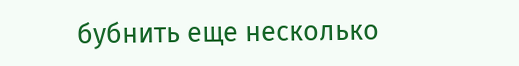бубнить еще несколько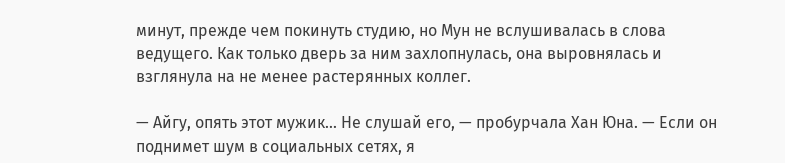минут, прежде чем покинуть студию, но Мун не вслушивалась в слова ведущего. Как только дверь за ним захлопнулась, она выровнялась и взглянула на не менее растерянных коллег.

— Айгу, опять этот мужик... Не слушай его, — пробурчала Хан Юна. — Если он поднимет шум в социальных сетях, я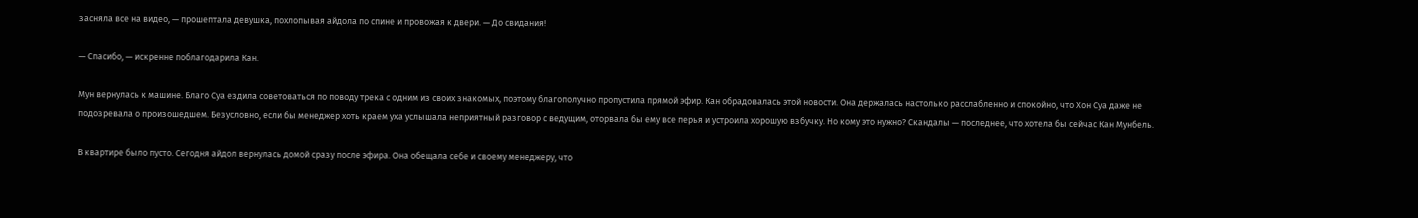засняла все на видео, — прошептала девушка, похлопывая айдола по спине и провожая к двери. — До свидания!

— Спасибо, — искренне поблагодарила Кан.

Мун вернулась к машине. Благо Суа ездила советоваться по поводу трека с одним из своих знакомых, поэтому благополучно пропустила прямой эфир. Кан обрадовалась этой новости. Она держалась настолько расслабленно и спокойно, что Хон Суа даже не подозревала о произошедшем. Безусловно, если бы менеджер хоть краем уха услышала неприятный разговор с ведущим, оторвала бы ему все перья и устроила хорошую взбучку. Но кому это нужно? Скандалы — последнее, что хотела бы сейчас Кан Мунбель.

В квартире было пусто. Сегодня айдол вернулась домой сразу после эфира. Она обещала себе и своему менеджеру, что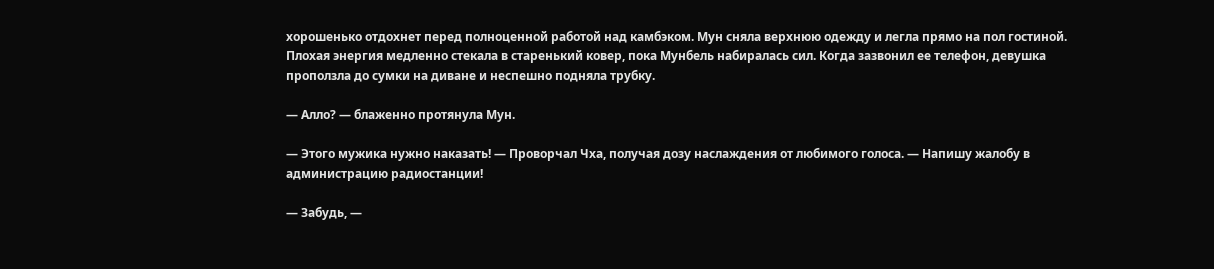хорошенько отдохнет перед полноценной работой над камбэком. Мун сняла верхнюю одежду и легла прямо на пол гостиной. Плохая энергия медленно стекала в старенький ковер, пока Мунбель набиралась сил. Когда зазвонил ее телефон, девушка проползла до сумки на диване и неспешно подняла трубку.

— Алло? — блаженно протянула Мун.

— Этого мужика нужно наказать! — Проворчал Чха, получая дозу наслаждения от любимого голоса. — Напишу жалобу в администрацию радиостанции!

— Забудь, —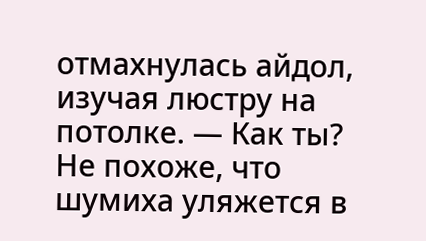отмахнулась айдол, изучая люстру на потолке. — Как ты? Не похоже, что шумиха уляжется в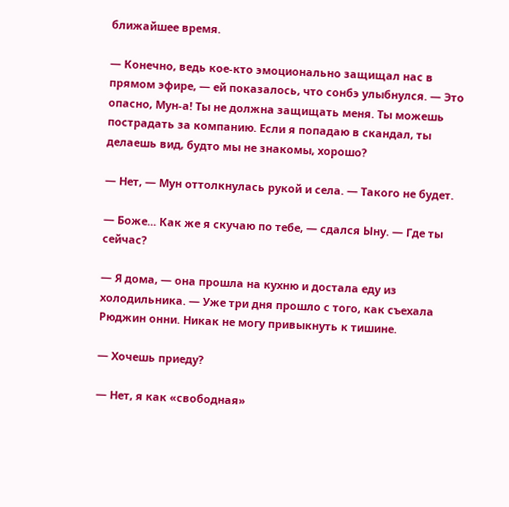ближайшее время.

— Конечно, ведь кое-кто эмоционально защищал нас в прямом эфире, — ей показалось, что сонбэ улыбнулся. — Это опасно, Мун-а! Ты не должна защищать меня. Ты можешь пострадать за компанию. Если я попадаю в скандал, ты делаешь вид, будто мы не знакомы, хорошо?

— Нет, — Мун оттолкнулась рукой и села. — Такого не будет.

— Боже... Как же я скучаю по тебе, — сдался Ыну. — Где ты сейчас?

— Я дома, — она прошла на кухню и достала еду из холодильника. — Уже три дня прошло с того, как съехала Рюджин онни. Никак не могу привыкнуть к тишине.

— Хочешь приеду?

— Нет, я как «свободная»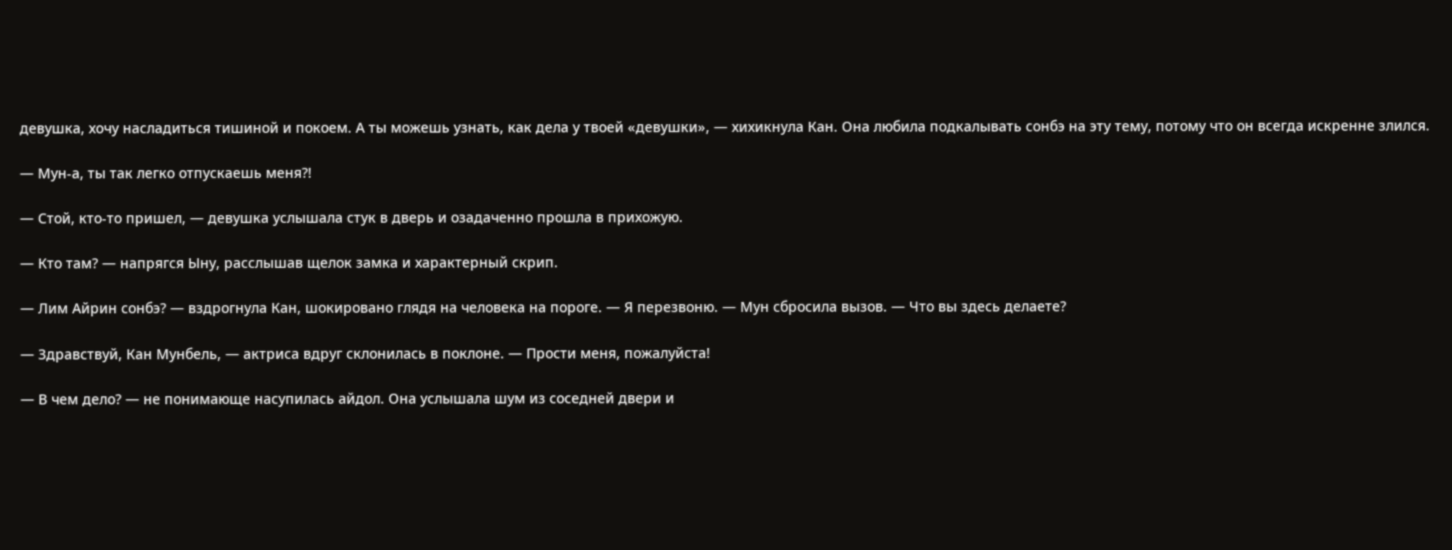девушка, хочу насладиться тишиной и покоем. А ты можешь узнать, как дела у твоей «девушки», — хихикнула Кан. Она любила подкалывать сонбэ на эту тему, потому что он всегда искренне злился.

— Мун-а, ты так легко отпускаешь меня?!

— Стой, кто-то пришел, — девушка услышала стук в дверь и озадаченно прошла в прихожую.

— Кто там? — напрягся Ыну, расслышав щелок замка и характерный скрип.

— Лим Айрин сонбэ? — вздрогнула Кан, шокировано глядя на человека на пороге. — Я перезвоню. — Мун сбросила вызов. — Что вы здесь делаете?

— Здравствуй, Кан Мунбель, — актриса вдруг склонилась в поклоне. — Прости меня, пожалуйста!

— В чем дело? — не понимающе насупилась айдол. Она услышала шум из соседней двери и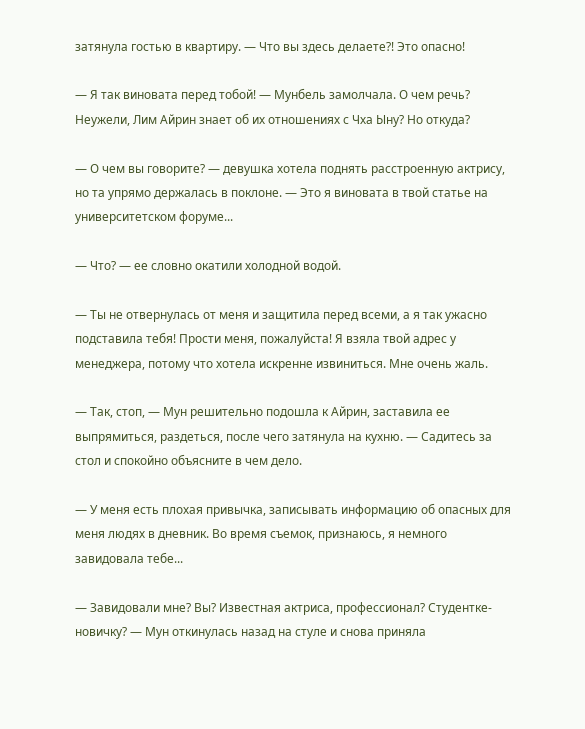затянула гостью в квартиру. — Что вы здесь делаете?! Это опасно!

— Я так виновата перед тобой! — Мунбель замолчала. О чем речь? Неужели, Лим Айрин знает об их отношениях с Чха Ыну? Но откуда?

— О чем вы говорите? — девушка хотела поднять расстроенную актрису, но та упрямо держалась в поклоне. — Это я виновата в твой статье на университетском форуме...

— Что? — ее словно окатили холодной водой.

— Ты не отвернулась от меня и защитила перед всеми, а я так ужасно подставила тебя! Прости меня, пожалуйста! Я взяла твой адрес у менеджера, потому что хотела искренне извиниться. Мне очень жаль.

— Так, стоп, — Мун решительно подошла к Айрин, заставила ее выпрямиться, раздеться, после чего затянула на кухню. — Садитесь за стол и спокойно объясните в чем дело.

— У меня есть плохая привычка, записывать информацию об опасных для меня людях в дневник. Во время съемок, признаюсь, я немного завидовала тебе...

— Завидовали мне? Вы? Известная актриса, профессионал? Студентке-новичку? — Мун откинулась назад на стуле и снова приняла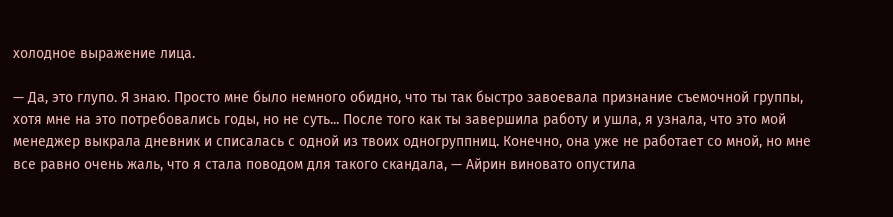холодное выражение лица.

— Да, это глупо. Я знаю. Просто мне было немного обидно, что ты так быстро завоевала признание съемочной группы, хотя мне на это потребовались годы, но не суть... После того как ты завершила работу и ушла, я узнала, что это мой менеджер выкрала дневник и списалась с одной из твоих одногруппниц. Конечно, она уже не работает со мной, но мне все равно очень жаль, что я стала поводом для такого скандала, — Айрин виновато опустила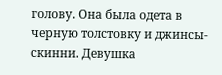голову. Она была одета в черную толстовку и джинсы-скинни. Девушка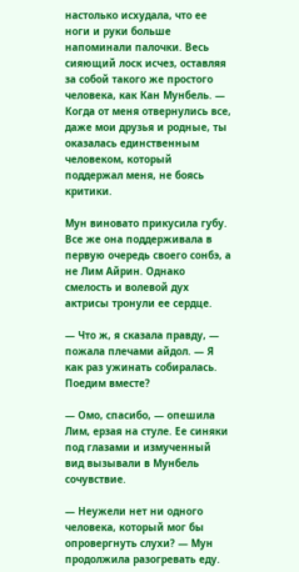настолько исхудала, что ее ноги и руки больше напоминали палочки. Весь сияющий лоск исчез, оставляя за собой такого же простого человека, как Кан Мунбель. — Когда от меня отвернулись все, даже мои друзья и родные, ты оказалась единственным человеком, который поддержал меня, не боясь критики.

Мун виновато прикусила губу. Все же она поддерживала в первую очередь своего сонбэ, а не Лим Айрин. Однако смелость и волевой дух актрисы тронули ее сердце.

— Что ж, я сказала правду, — пожала плечами айдол. — Я как раз ужинать собиралась. Поедим вместе?

— Омо, спасибо, — опешила Лим, ерзая на стуле. Ее синяки под глазами и измученный вид вызывали в Мунбель сочувствие.

— Неужели нет ни одного человека, который мог бы опровергнуть слухи? — Мун продолжила разогревать еду.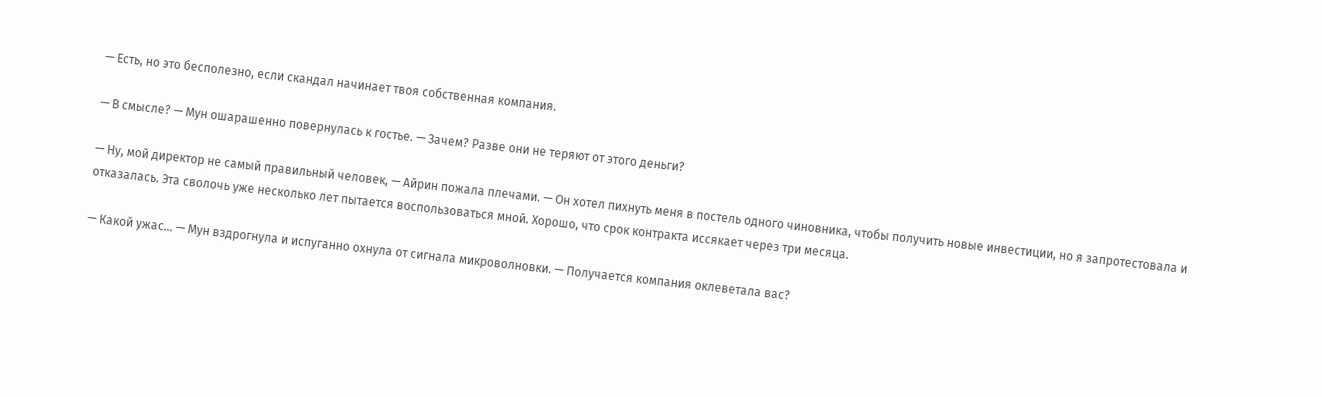— Есть, но это бесполезно, если скандал начинает твоя собственная компания.

— В смысле? — Мун ошарашенно повернулась к гостье. — Зачем? Разве они не теряют от этого деньги?

— Ну, мой директор не самый правильный человек, — Айрин пожала плечами. — Он хотел пихнуть меня в постель одного чиновника, чтобы получить новые инвестиции, но я запротестовала и отказалась. Эта сволочь уже несколько лет пытается воспользоваться мной. Хорошо, что срок контракта иссякает через три месяца.

— Какой ужас... — Мун вздрогнула и испуганно охнула от сигнала микроволновки. — Получается компания оклеветала вас?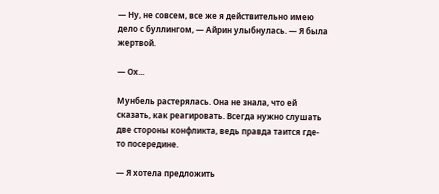— Ну, не совсем, все же я действительно имею дело с буллингом, — Айрин улыбнулась. — Я была жертвой.

— Ох...

Мунбель растерялась. Она не знала, что ей сказать, как реагировать. Всегда нужно слушать две стороны конфликта, ведь правда таится где-то посередине.

— Я хотела предложить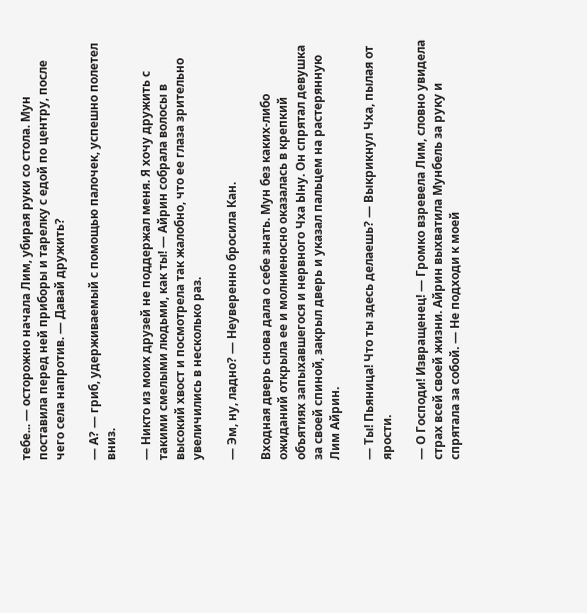тебе... — осторожно начала Лим, убирая руки со стола. Мун поставила перед ней приборы и тарелку с едой по центру, после чего села напротив. — Давай дружить?

— А? — гриб, удерживаемый с помощью палочек, успешно полетел вниз.

— Никто из моих друзей не поддержал меня. Я хочу дружить с такими смелыми людьми, как ты! — Айрин собрала волосы в высокий хвост и посмотрела так жалобно, что ее глаза зрительно увеличились в несколько раз.

— Эм, ну, ладно? — Неуверенно бросила Кан.

Входная дверь снова дала о себе знать. Мун без каких-либо ожиданий открыла ее и молниеносно оказалась в крепкий объятиях запыхавшегося и нервного Чха Ыну. Он спрятал девушка за своей спиной, закрыл дверь и указал пальцем на растерянную Лим Айрин.

— Ты! Пьяница! Что ты здесь делаешь? — Выкрикнул Чха, пылая от ярости.

— О Господи! Извращенец! — Громко взревела Лим, словно увидела страх всей своей жизни. Айрин выхватила Мунбель за руку и спрятала за собой. — Не подходи к моей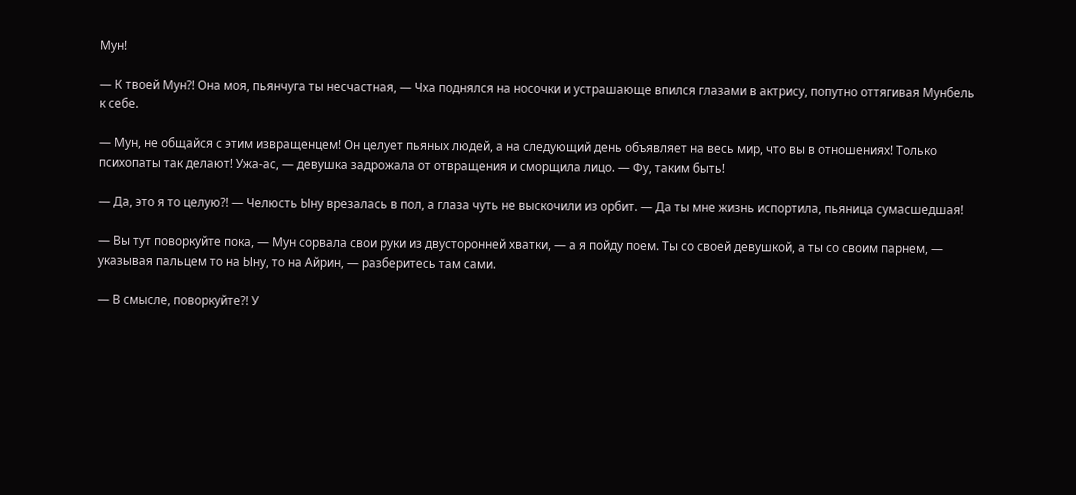Мун!

— К твоей Мун?! Она моя, пьянчуга ты несчастная, — Чха поднялся на носочки и устрашающе впился глазами в актрису, попутно оттягивая Мунбель к себе.

— Мун, не общайся с этим извращенцем! Он целует пьяных людей, а на следующий день объявляет на весь мир, что вы в отношениях! Только психопаты так делают! Ужа-ас, — девушка задрожала от отвращения и сморщила лицо. — Фу, таким быть!

— Да, это я то целую?! — Челюсть Ыну врезалась в пол, а глаза чуть не выскочили из орбит. — Да ты мне жизнь испортила, пьяница сумасшедшая!

— Вы тут поворкуйте пока, — Мун сорвала свои руки из двусторонней хватки, — а я пойду поем. Ты со своей девушкой, а ты со своим парнем, — указывая пальцем то на Ыну, то на Айрин, — разберитесь там сами.

— В смысле, поворкуйте?! У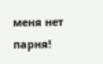меня нет парня!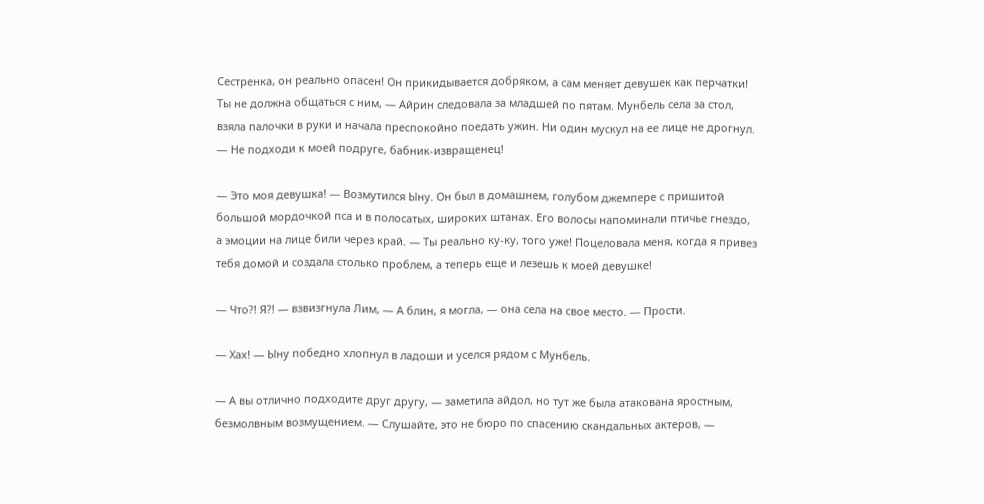Сестренка, он реально опасен! Он прикидывается добряком, а сам меняет девушек как перчатки! Ты не должна общаться с ним, — Айрин следовала за младшей по пятам. Мунбель села за стол, взяла палочки в руки и начала преспокойно поедать ужин. Ни один мускул на ее лице не дрогнул. — Не подходи к моей подруге, бабник-извращенец!

— Это моя девушка! — Возмутился Ыну. Он был в домашнем, голубом джемпере с пришитой большой мордочкой пса и в полосатых, широких штанах. Его волосы напоминали птичье гнездо, а эмоции на лице били через край. — Ты реально ку-ку, того уже! Поцеловала меня, когда я привез тебя домой и создала столько проблем, а теперь еще и лезешь к моей девушке!

— Что?! Я?! — взвизгнула Лим, — А блин, я могла, — она села на свое место. — Прости.

— Хах! — Ыну победно хлопнул в ладоши и уселся рядом с Мунбель.

— А вы отлично подходите друг другу, — заметила айдол, но тут же была атакована яростным, безмолвным возмущением. — Слушайте, это не бюро по спасению скандальных актеров, —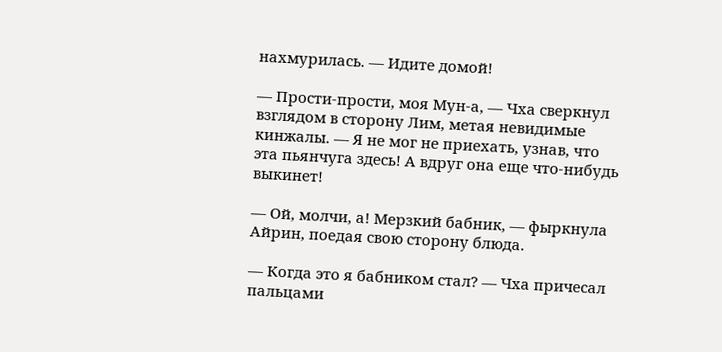нахмурилась. — Идите домой!

— Прости-прости, моя Мун-а, — Чха сверкнул взглядом в сторону Лим, метая невидимые кинжалы. — Я не мог не приехать, узнав, что эта пьянчуга здесь! А вдруг она еще что-нибудь выкинет!

— Ой, молчи, а! Мерзкий бабник, — фыркнула Айрин, поедая свою сторону блюда.

— Когда это я бабником стал? — Чха причесал пальцами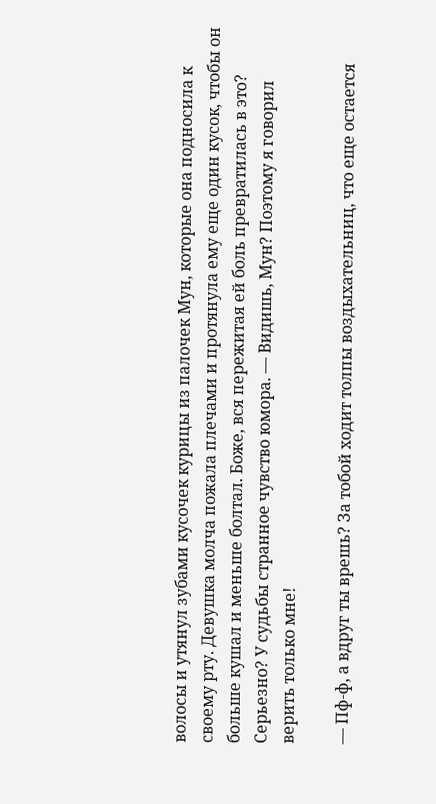волосы и утянул зубами кусочек курицы из палочек Мун, которые она подносила к своему рту. Девушка молча пожала плечами и протянула ему еще один кусок, чтобы он больше кушал и меньше болтал. Боже, вся пережитая ей боль превратилась в это? Серьезно? У судьбы странное чувство юмора. — Видишь, Мун? Поэтому я говорил верить только мне!

— Пф-ф, а вдруг ты врешь? За тобой ходит толпы воздыхательниц, что еще остается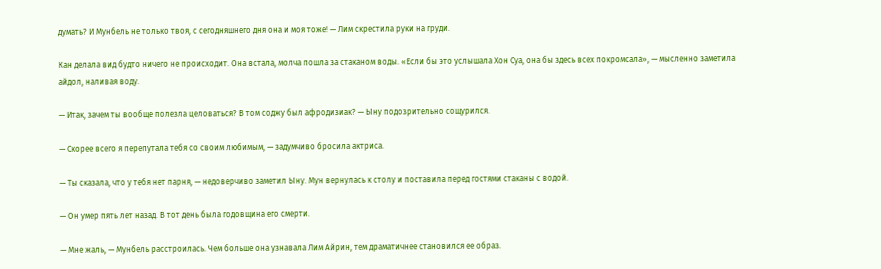думать? И Мунбель не только твоя, с сегодняшнего дня она и моя тоже! — Лим скрестила руки на груди.

Кан делала вид будто ничего не происходит. Она встала, молча пошла за стаканом воды. «Если бы это услышала Хон Суа, она бы здесь всех покромсала», — мысленно заметила айдол, наливая воду.

— Итак, зачем ты вообще полезла целоваться? В том соджу был афродизиак? — Ыну подозрительно сощурился.

— Скорее всего я перепутала тебя со своим любимым, — задумчиво бросила актриса.

— Ты сказала, что у тебя нет парня, — недоверчиво заметил Ыну. Мун вернулась к столу и поставила перед гостями стаканы с водой.

— Он умер пять лет назад. В тот день была годовщина его смерти.

— Мне жаль, — Мунбель расстроилась. Чем больше она узнавала Лим Айрин, тем драматичнее становился ее образ.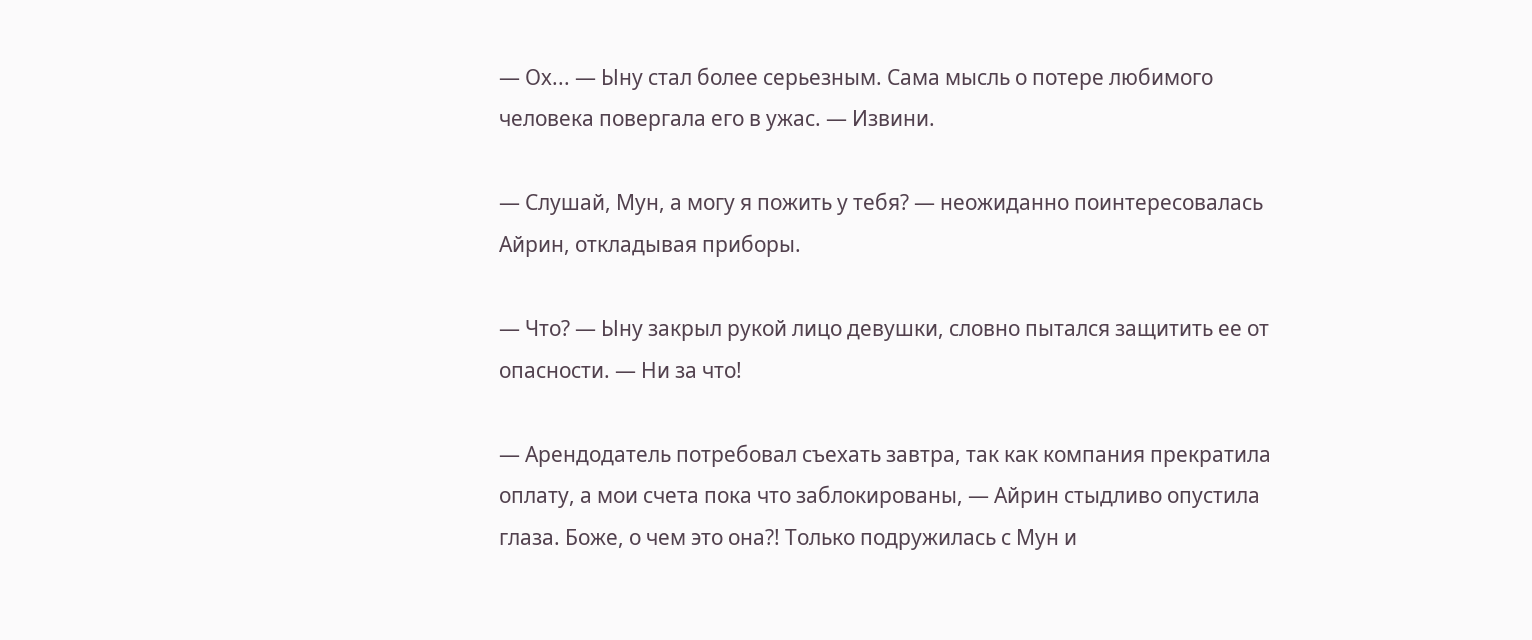— Ох... — Ыну стал более серьезным. Сама мысль о потере любимого человека повергала его в ужас. — Извини.

— Слушай, Мун, а могу я пожить у тебя? — неожиданно поинтересовалась Айрин, откладывая приборы.

— Что? — Ыну закрыл рукой лицо девушки, словно пытался защитить ее от опасности. — Ни за что!

— Арендодатель потребовал съехать завтра, так как компания прекратила оплату, а мои счета пока что заблокированы, — Айрин стыдливо опустила глаза. Боже, о чем это она?! Только подружилась с Мун и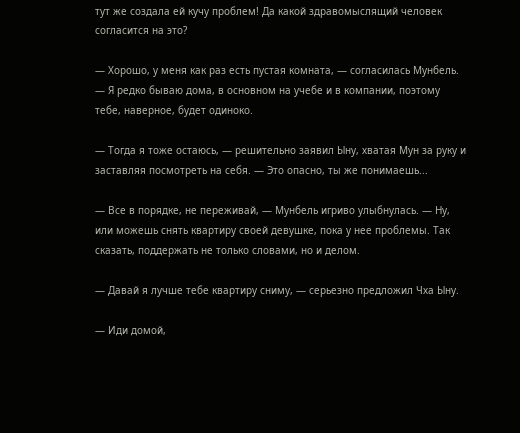тут же создала ей кучу проблем! Да какой здравомыслящий человек согласится на это?

— Хорошо, у меня как раз есть пустая комната, — согласилась Мунбель. — Я редко бываю дома, в основном на учебе и в компании, поэтому тебе, наверное, будет одиноко.

— Тогда я тоже остаюсь, — решительно заявил Ыну, хватая Мун за руку и заставляя посмотреть на себя. — Это опасно, ты же понимаешь...

— Все в порядке, не переживай, — Мунбель игриво улыбнулась. — Ну, или можешь снять квартиру своей девушке, пока у нее проблемы. Так сказать, поддержать не только словами, но и делом.

— Давай я лучше тебе квартиру сниму, — серьезно предложил Чха Ыну.

— Иди домой,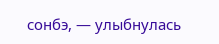сонбэ, — улыбнулась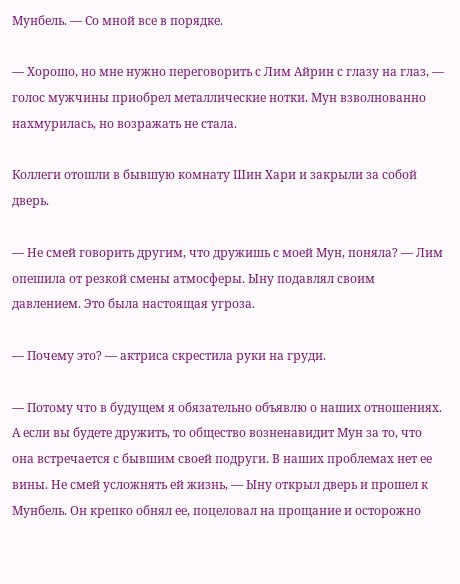Мунбель. — Со мной все в порядке.

— Хорошо, но мне нужно переговорить с Лим Айрин с глазу на глаз, — голос мужчины приобрел металлические нотки. Мун взволнованно нахмурилась, но возражать не стала.

Коллеги отошли в бывшую комнату Шин Хари и закрыли за собой дверь.

— Не смей говорить другим, что дружишь с моей Мун, поняла? — Лим опешила от резкой смены атмосферы. Ыну подавлял своим давлением. Это была настоящая угроза.

— Почему это? — актриса скрестила руки на груди.

— Потому что в будущем я обязательно объявлю о наших отношениях. А если вы будете дружить, то общество возненавидит Мун за то, что она встречается с бывшим своей подруги. В наших проблемах нет ее вины. Не смей усложнять ей жизнь, — Ыну открыл дверь и прошел к Мунбель. Он крепко обнял ее, поцеловал на прощание и осторожно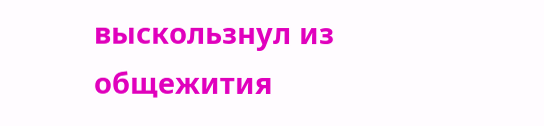выскользнул из общежития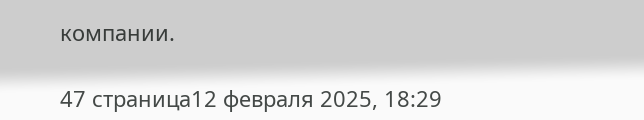компании.

47 страница12 февраля 2025, 18:29